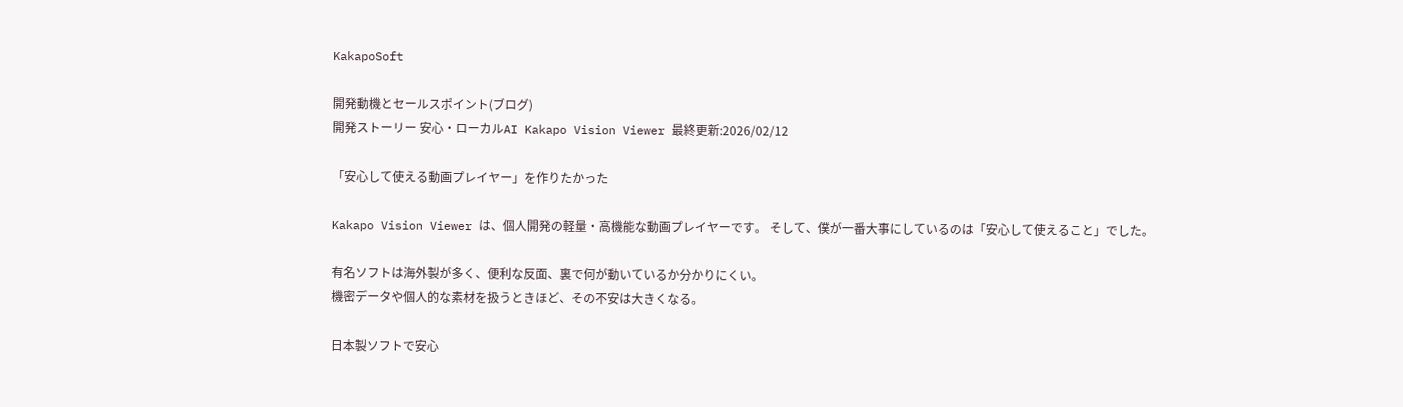KakapoSoft

開発動機とセールスポイント(ブログ)
開発ストーリー 安心・ローカルAI Kakapo Vision Viewer 最終更新:2026/02/12

「安心して使える動画プレイヤー」を作りたかった

Kakapo Vision Viewer は、個人開発の軽量・高機能な動画プレイヤーです。 そして、僕が一番大事にしているのは「安心して使えること」でした。

有名ソフトは海外製が多く、便利な反面、裏で何が動いているか分かりにくい。
機密データや個人的な素材を扱うときほど、その不安は大きくなる。

日本製ソフトで安心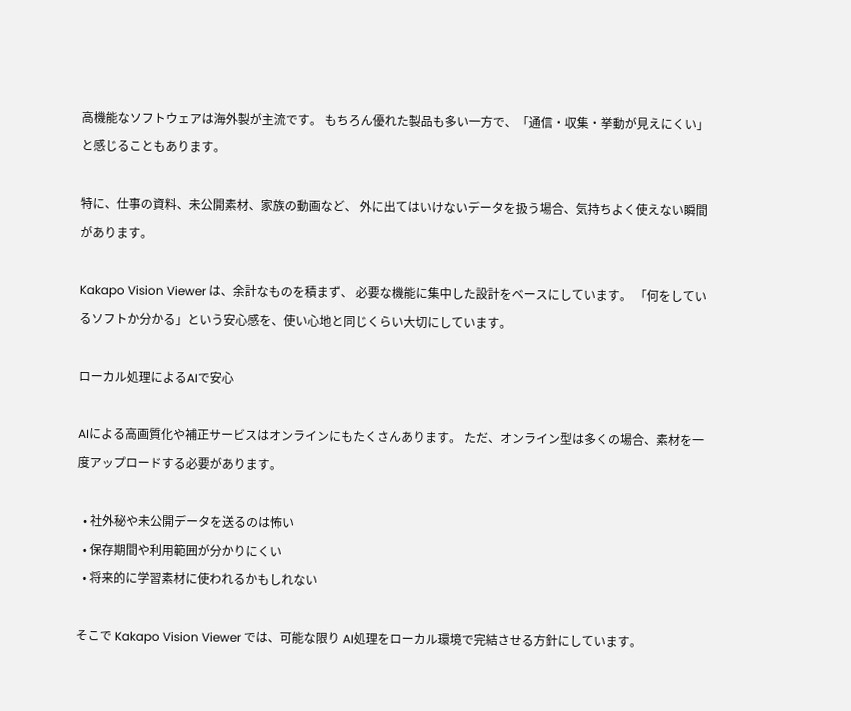高機能なソフトウェアは海外製が主流です。 もちろん優れた製品も多い一方で、「通信・収集・挙動が見えにくい」と感じることもあります。

特に、仕事の資料、未公開素材、家族の動画など、 外に出てはいけないデータを扱う場合、気持ちよく使えない瞬間があります。

Kakapo Vision Viewer は、余計なものを積まず、 必要な機能に集中した設計をベースにしています。 「何をしているソフトか分かる」という安心感を、使い心地と同じくらい大切にしています。

ローカル処理によるAIで安心

AIによる高画質化や補正サービスはオンラインにもたくさんあります。 ただ、オンライン型は多くの場合、素材を一度アップロードする必要があります。

  • 社外秘や未公開データを送るのは怖い
  • 保存期間や利用範囲が分かりにくい
  • 将来的に学習素材に使われるかもしれない

そこで Kakapo Vision Viewer では、可能な限り AI処理をローカル環境で完結させる方針にしています。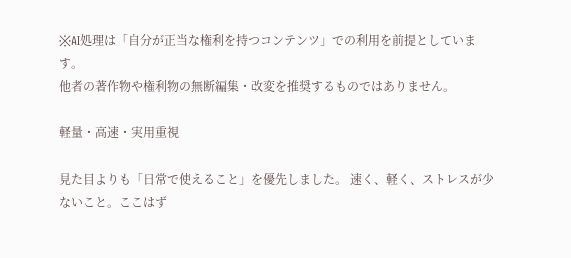※AI処理は「自分が正当な権利を持つコンテンツ」での利用を前提としています。
他者の著作物や権利物の無断編集・改変を推奨するものではありません。

軽量・高速・実用重視

見た目よりも「日常で使えること」を優先しました。 速く、軽く、ストレスが少ないこと。ここはず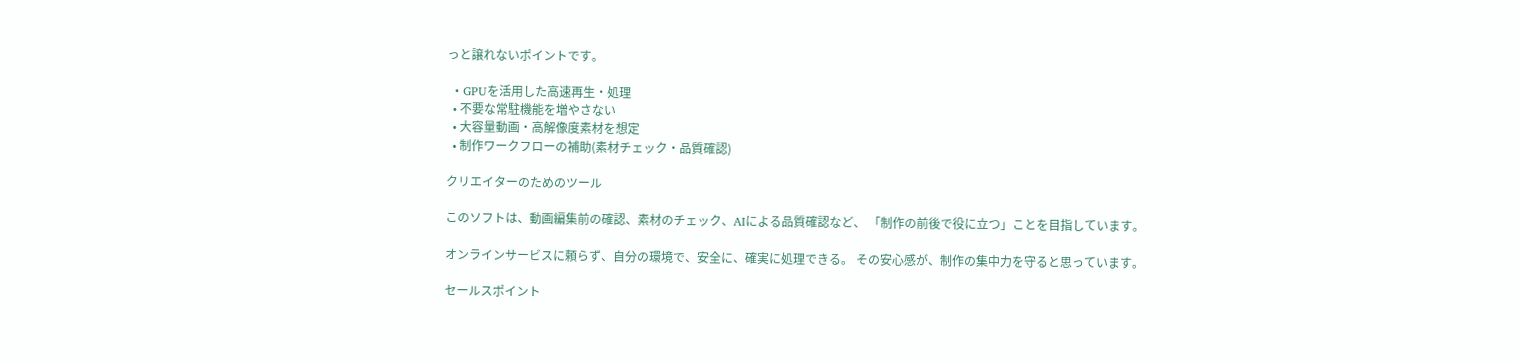っと譲れないポイントです。

  • GPUを活用した高速再生・処理
  • 不要な常駐機能を増やさない
  • 大容量動画・高解像度素材を想定
  • 制作ワークフローの補助(素材チェック・品質確認)

クリエイターのためのツール

このソフトは、動画編集前の確認、素材のチェック、AIによる品質確認など、 「制作の前後で役に立つ」ことを目指しています。

オンラインサービスに頼らず、自分の環境で、安全に、確実に処理できる。 その安心感が、制作の集中力を守ると思っています。

セールスポイント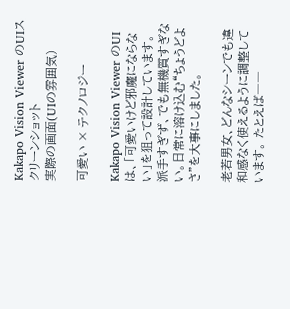Kakapo Vision Viewer のUIスクリーンショット
実際の画面(UIの雰囲気)

可愛い × テクノロジー

Kakapo Vision Viewer のUIは、「可愛いけど邪魔にならない」を狙って設計しています。
派手すぎず、でも無機質すぎない。日常に溶け込む“ちょうどよさ”を大事にしました。

老若男女、どんなシーンでも違和感なく使えるように調整しています。 たとえば――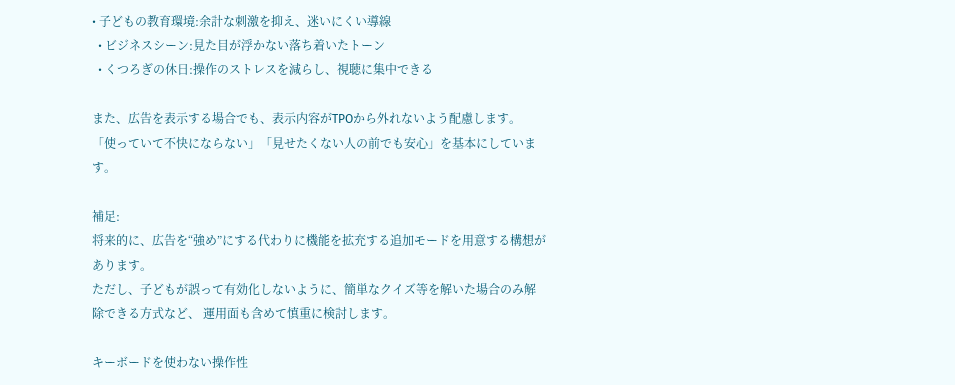• 子どもの教育環境:余計な刺激を抑え、迷いにくい導線
  • ビジネスシーン:見た目が浮かない落ち着いたトーン
  • くつろぎの休日:操作のストレスを減らし、視聴に集中できる

また、広告を表示する場合でも、表示内容がTPOから外れないよう配慮します。
「使っていて不快にならない」「見せたくない人の前でも安心」を基本にしています。

補足:
将来的に、広告を“強め”にする代わりに機能を拡充する追加モードを用意する構想があります。
ただし、子どもが誤って有効化しないように、簡単なクイズ等を解いた場合のみ解除できる方式など、 運用面も含めて慎重に検討します。

キーボードを使わない操作性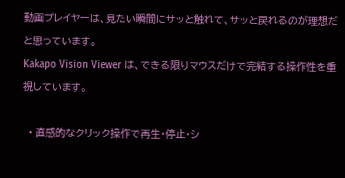動画プレイヤーは、見たい瞬間にサッと触れて、サッと戻れるのが理想だと思っています。
Kakapo Vision Viewer は、できる限りマウスだけで完結する操作性を重視しています。

  • 直感的なクリック操作で再生・停止・シ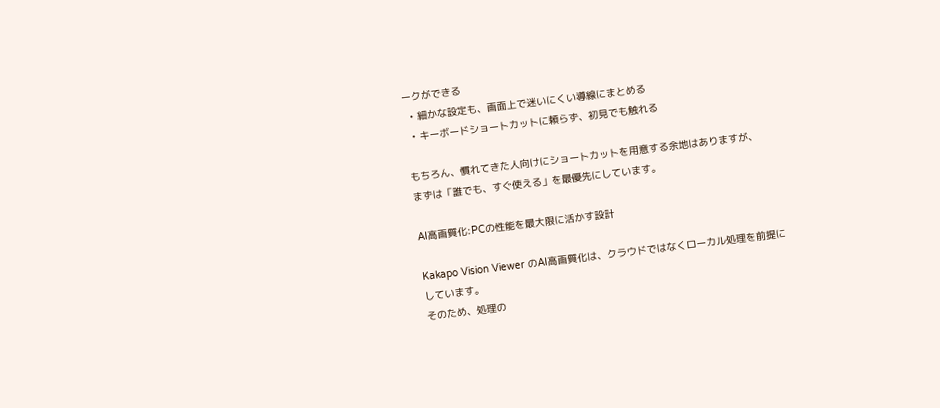ークができる
  • 細かな設定も、画面上で迷いにくい導線にまとめる
  • キーボードショートカットに頼らず、初見でも触れる

もちろん、慣れてきた人向けにショートカットを用意する余地はありますが、
まずは「誰でも、すぐ使える」を最優先にしています。

AI高画質化:PCの性能を最大限に活かす設計

Kakapo Vision Viewer のAI高画質化は、クラウドではなくローカル処理を前提にしています。
そのため、処理の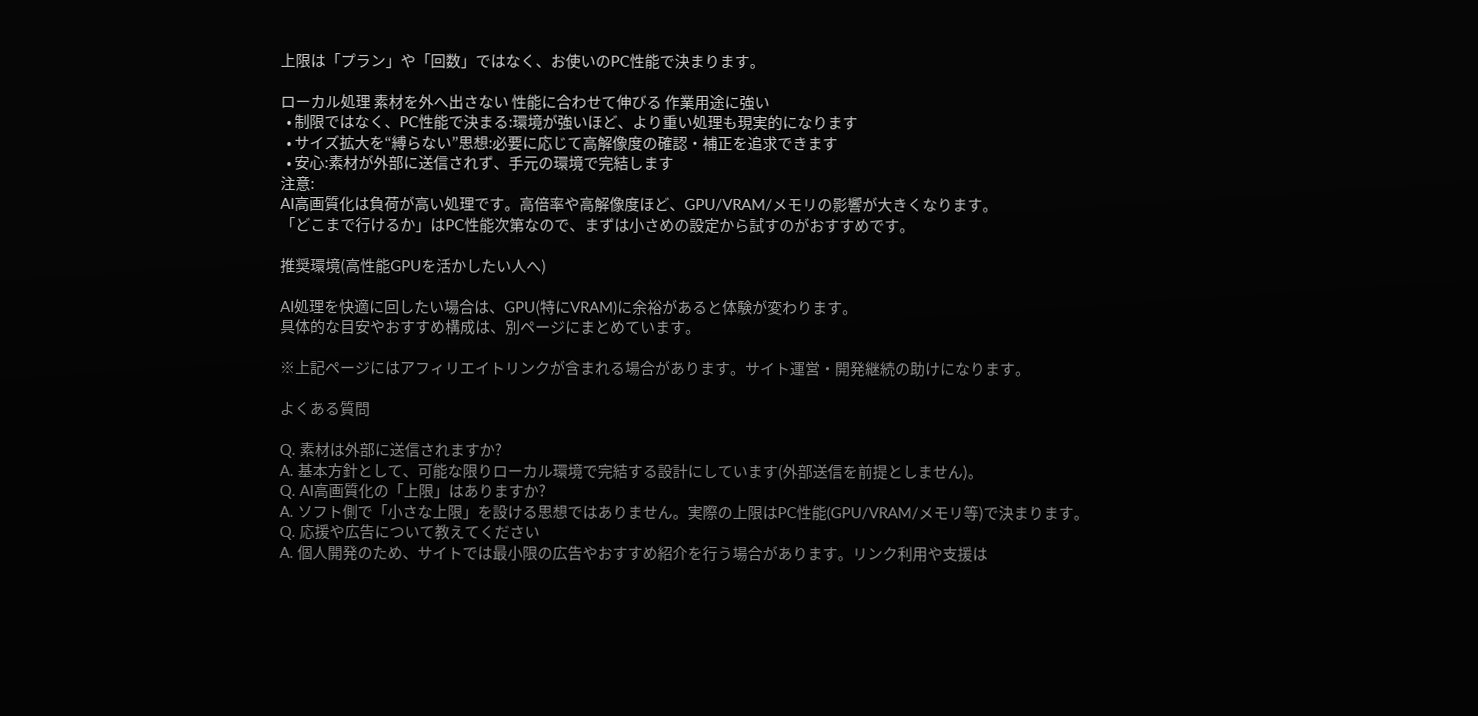上限は「プラン」や「回数」ではなく、お使いのPC性能で決まります。

ローカル処理 素材を外へ出さない 性能に合わせて伸びる 作業用途に強い
  • 制限ではなく、PC性能で決まる:環境が強いほど、より重い処理も現実的になります
  • サイズ拡大を“縛らない”思想:必要に応じて高解像度の確認・補正を追求できます
  • 安心:素材が外部に送信されず、手元の環境で完結します
注意:
AI高画質化は負荷が高い処理です。高倍率や高解像度ほど、GPU/VRAM/メモリの影響が大きくなります。
「どこまで行けるか」はPC性能次第なので、まずは小さめの設定から試すのがおすすめです。

推奨環境(高性能GPUを活かしたい人へ)

AI処理を快適に回したい場合は、GPU(特にVRAM)に余裕があると体験が変わります。
具体的な目安やおすすめ構成は、別ページにまとめています。

※上記ページにはアフィリエイトリンクが含まれる場合があります。サイト運営・開発継続の助けになります。

よくある質問

Q. 素材は外部に送信されますか?
A. 基本方針として、可能な限りローカル環境で完結する設計にしています(外部送信を前提としません)。
Q. AI高画質化の「上限」はありますか?
A. ソフト側で「小さな上限」を設ける思想ではありません。実際の上限はPC性能(GPU/VRAM/メモリ等)で決まります。
Q. 応援や広告について教えてください
A. 個人開発のため、サイトでは最小限の広告やおすすめ紹介を行う場合があります。リンク利用や支援は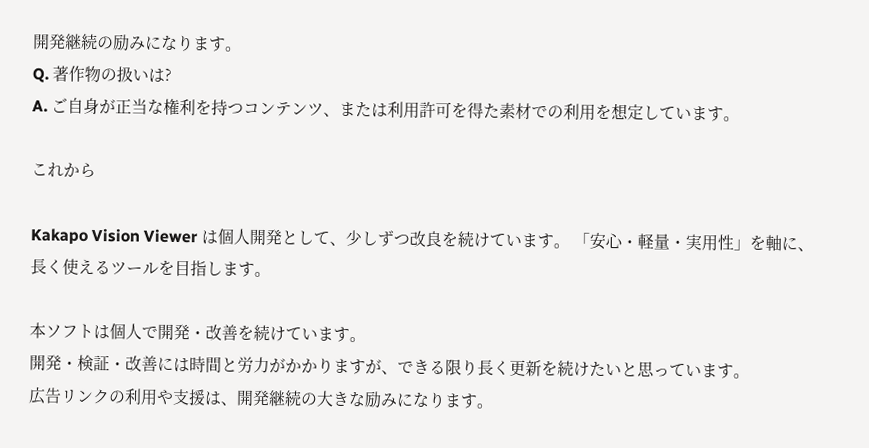開発継続の励みになります。
Q. 著作物の扱いは?
A. ご自身が正当な権利を持つコンテンツ、または利用許可を得た素材での利用を想定しています。

これから

Kakapo Vision Viewer は個人開発として、少しずつ改良を続けています。 「安心・軽量・実用性」を軸に、長く使えるツールを目指します。

本ソフトは個人で開発・改善を続けています。
開発・検証・改善には時間と労力がかかりますが、できる限り長く更新を続けたいと思っています。
広告リンクの利用や支援は、開発継続の大きな励みになります。